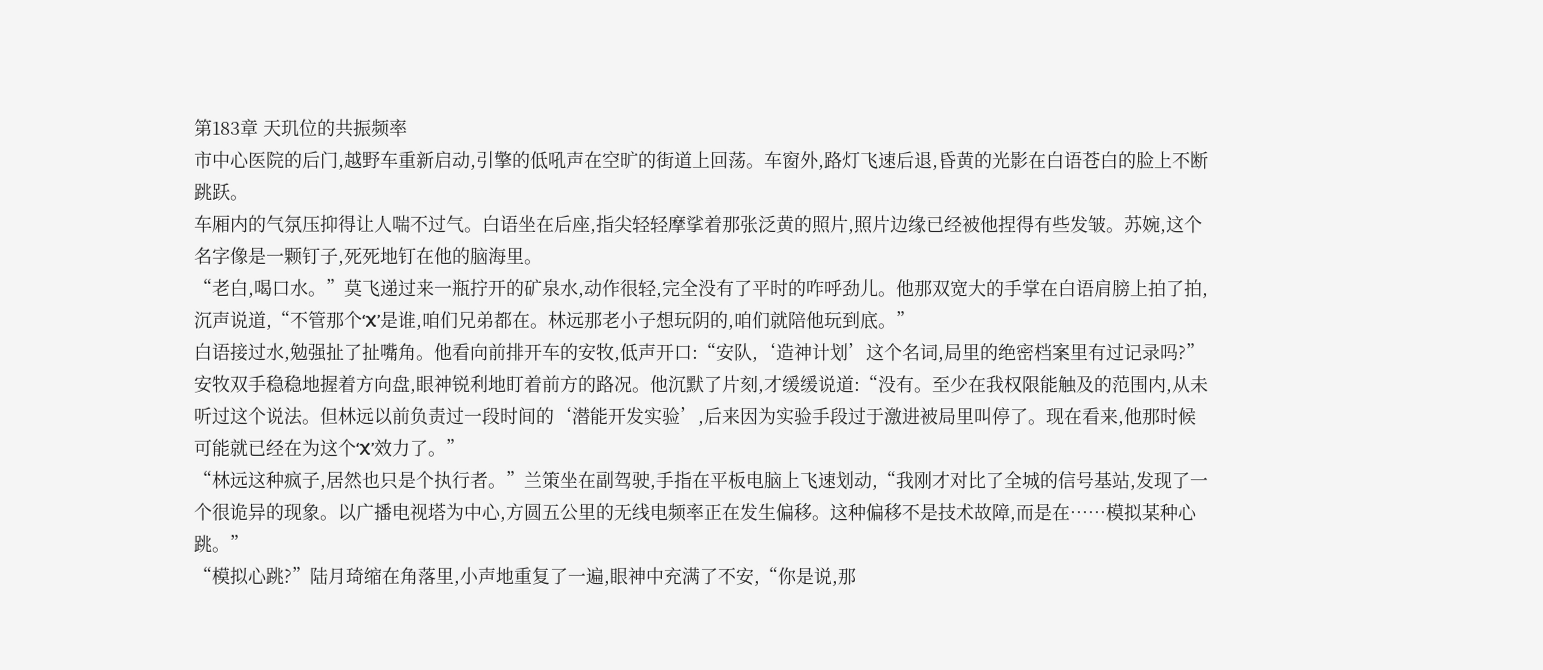第183章 天玑位的共振频率
市中心医院的后门,越野车重新启动,引擎的低吼声在空旷的街道上回荡。车窗外,路灯飞速后退,昏黄的光影在白语苍白的脸上不断跳跃。
车厢内的气氛压抑得让人喘不过气。白语坐在后座,指尖轻轻摩挲着那张泛黄的照片,照片边缘已经被他捏得有些发皱。苏婉,这个名字像是一颗钉子,死死地钉在他的脑海里。
“老白,喝口水。”莫飞递过来一瓶拧开的矿泉水,动作很轻,完全没有了平时的咋呼劲儿。他那双宽大的手掌在白语肩膀上拍了拍,沉声说道,“不管那个‘X’是谁,咱们兄弟都在。林远那老小子想玩阴的,咱们就陪他玩到底。”
白语接过水,勉强扯了扯嘴角。他看向前排开车的安牧,低声开口:“安队,‘造神计划’这个名词,局里的绝密档案里有过记录吗?”
安牧双手稳稳地握着方向盘,眼神锐利地盯着前方的路况。他沉默了片刻,才缓缓说道:“没有。至少在我权限能触及的范围内,从未听过这个说法。但林远以前负责过一段时间的‘潜能开发实验’,后来因为实验手段过于激进被局里叫停了。现在看来,他那时候可能就已经在为这个‘X’效力了。”
“林远这种疯子,居然也只是个执行者。”兰策坐在副驾驶,手指在平板电脑上飞速划动,“我刚才对比了全城的信号基站,发现了一个很诡异的现象。以广播电视塔为中心,方圆五公里的无线电频率正在发生偏移。这种偏移不是技术故障,而是在……模拟某种心跳。”
“模拟心跳?”陆月琦缩在角落里,小声地重复了一遍,眼神中充满了不安,“你是说,那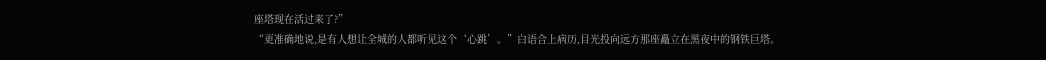座塔现在活过来了?”
“更准确地说,是有人想让全城的人都听见这个‘心跳’。”白语合上病历,目光投向远方那座矗立在黑夜中的钢铁巨塔。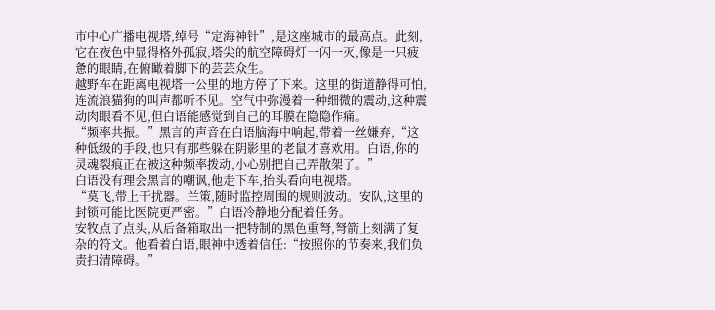市中心广播电视塔,绰号“定海神针”,是这座城市的最高点。此刻,它在夜色中显得格外孤寂,塔尖的航空障碍灯一闪一灭,像是一只疲惫的眼睛,在俯瞰着脚下的芸芸众生。
越野车在距离电视塔一公里的地方停了下来。这里的街道静得可怕,连流浪猫狗的叫声都听不见。空气中弥漫着一种细微的震动,这种震动肉眼看不见,但白语能感觉到自己的耳膜在隐隐作痛。
“频率共振。”黑言的声音在白语脑海中响起,带着一丝嫌弃,“这种低级的手段,也只有那些躲在阴影里的老鼠才喜欢用。白语,你的灵魂裂痕正在被这种频率拨动,小心别把自己弄散架了。”
白语没有理会黑言的嘲讽,他走下车,抬头看向电视塔。
“莫飞,带上干扰器。兰策,随时监控周围的规则波动。安队,这里的封锁可能比医院更严密。”白语冷静地分配着任务。
安牧点了点头,从后备箱取出一把特制的黑色重弩,弩箭上刻满了复杂的符文。他看着白语,眼神中透着信任:“按照你的节奏来,我们负责扫清障碍。”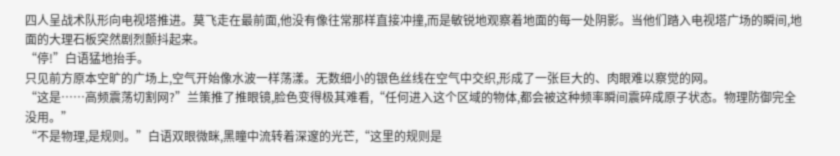四人呈战术队形向电视塔推进。莫飞走在最前面,他没有像往常那样直接冲撞,而是敏锐地观察着地面的每一处阴影。当他们踏入电视塔广场的瞬间,地面的大理石板突然剧烈颤抖起来。
“停!”白语猛地抬手。
只见前方原本空旷的广场上,空气开始像水波一样荡漾。无数细小的银色丝线在空气中交织,形成了一张巨大的、肉眼难以察觉的网。
“这是……高频震荡切割网?”兰策推了推眼镜,脸色变得极其难看,“任何进入这个区域的物体,都会被这种频率瞬间震碎成原子状态。物理防御完全没用。”
“不是物理,是规则。”白语双眼微眯,黑瞳中流转着深邃的光芒,“这里的规则是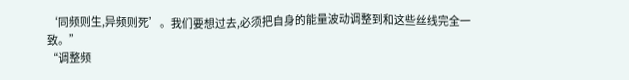‘同频则生,异频则死’。我们要想过去,必须把自身的能量波动调整到和这些丝线完全一致。”
“调整频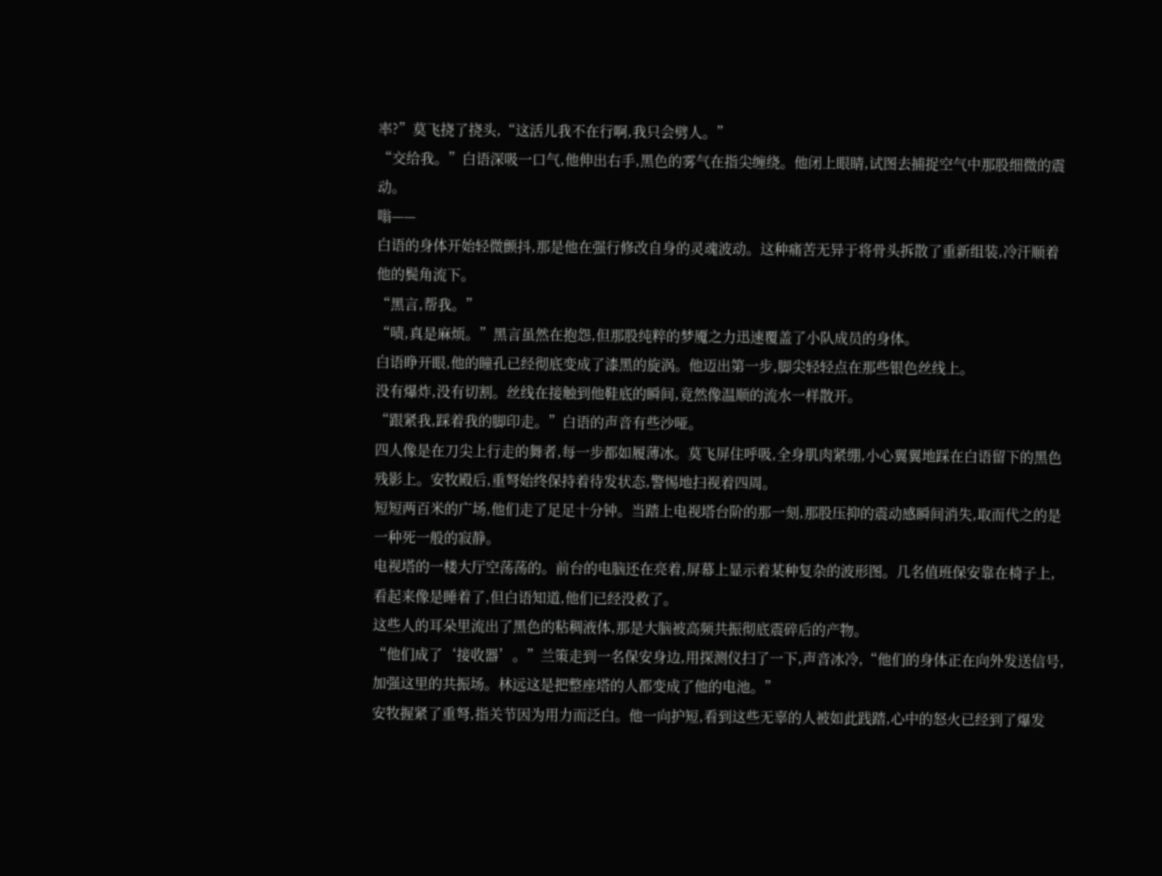率?”莫飞挠了挠头,“这活儿我不在行啊,我只会劈人。”
“交给我。”白语深吸一口气,他伸出右手,黑色的雾气在指尖缠绕。他闭上眼睛,试图去捕捉空气中那股细微的震动。
嗡——
白语的身体开始轻微颤抖,那是他在强行修改自身的灵魂波动。这种痛苦无异于将骨头拆散了重新组装,冷汗顺着他的鬓角流下。
“黑言,帮我。”
“啧,真是麻烦。”黑言虽然在抱怨,但那股纯粹的梦魇之力迅速覆盖了小队成员的身体。
白语睁开眼,他的瞳孔已经彻底变成了漆黑的旋涡。他迈出第一步,脚尖轻轻点在那些银色丝线上。
没有爆炸,没有切割。丝线在接触到他鞋底的瞬间,竟然像温顺的流水一样散开。
“跟紧我,踩着我的脚印走。”白语的声音有些沙哑。
四人像是在刀尖上行走的舞者,每一步都如履薄冰。莫飞屏住呼吸,全身肌肉紧绷,小心翼翼地踩在白语留下的黑色残影上。安牧殿后,重弩始终保持着待发状态,警惕地扫视着四周。
短短两百米的广场,他们走了足足十分钟。当踏上电视塔台阶的那一刻,那股压抑的震动感瞬间消失,取而代之的是一种死一般的寂静。
电视塔的一楼大厅空荡荡的。前台的电脑还在亮着,屏幕上显示着某种复杂的波形图。几名值班保安靠在椅子上,看起来像是睡着了,但白语知道,他们已经没救了。
这些人的耳朵里流出了黑色的粘稠液体,那是大脑被高频共振彻底震碎后的产物。
“他们成了‘接收器’。”兰策走到一名保安身边,用探测仪扫了一下,声音冰冷,“他们的身体正在向外发送信号,加强这里的共振场。林远这是把整座塔的人都变成了他的电池。”
安牧握紧了重弩,指关节因为用力而泛白。他一向护短,看到这些无辜的人被如此践踏,心中的怒火已经到了爆发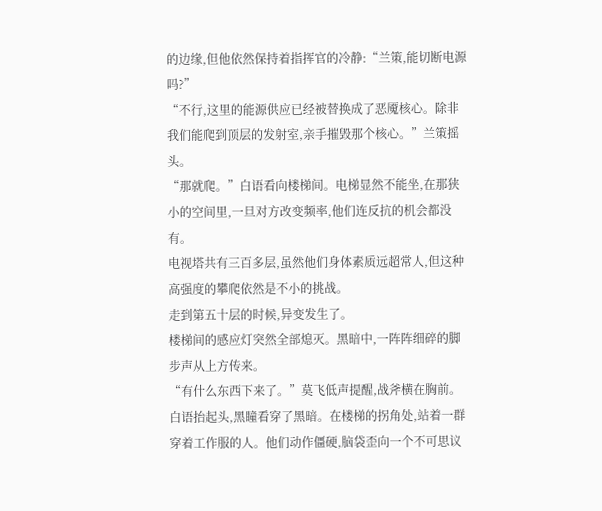的边缘,但他依然保持着指挥官的冷静:“兰策,能切断电源吗?”
“不行,这里的能源供应已经被替换成了恶魇核心。除非我们能爬到顶层的发射室,亲手摧毁那个核心。”兰策摇头。
“那就爬。”白语看向楼梯间。电梯显然不能坐,在那狭小的空间里,一旦对方改变频率,他们连反抗的机会都没有。
电视塔共有三百多层,虽然他们身体素质远超常人,但这种高强度的攀爬依然是不小的挑战。
走到第五十层的时候,异变发生了。
楼梯间的感应灯突然全部熄灭。黑暗中,一阵阵细碎的脚步声从上方传来。
“有什么东西下来了。”莫飞低声提醒,战斧横在胸前。
白语抬起头,黑瞳看穿了黑暗。在楼梯的拐角处,站着一群穿着工作服的人。他们动作僵硬,脑袋歪向一个不可思议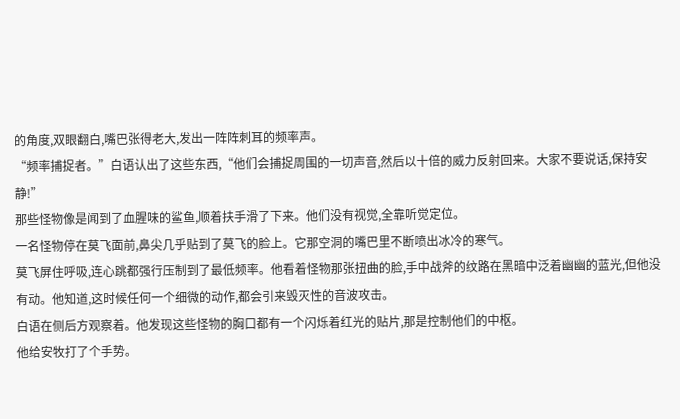的角度,双眼翻白,嘴巴张得老大,发出一阵阵刺耳的频率声。
“频率捕捉者。”白语认出了这些东西,“他们会捕捉周围的一切声音,然后以十倍的威力反射回来。大家不要说话,保持安静!”
那些怪物像是闻到了血腥味的鲨鱼,顺着扶手滑了下来。他们没有视觉,全靠听觉定位。
一名怪物停在莫飞面前,鼻尖几乎贴到了莫飞的脸上。它那空洞的嘴巴里不断喷出冰冷的寒气。
莫飞屏住呼吸,连心跳都强行压制到了最低频率。他看着怪物那张扭曲的脸,手中战斧的纹路在黑暗中泛着幽幽的蓝光,但他没有动。他知道,这时候任何一个细微的动作,都会引来毁灭性的音波攻击。
白语在侧后方观察着。他发现这些怪物的胸口都有一个闪烁着红光的贴片,那是控制他们的中枢。
他给安牧打了个手势。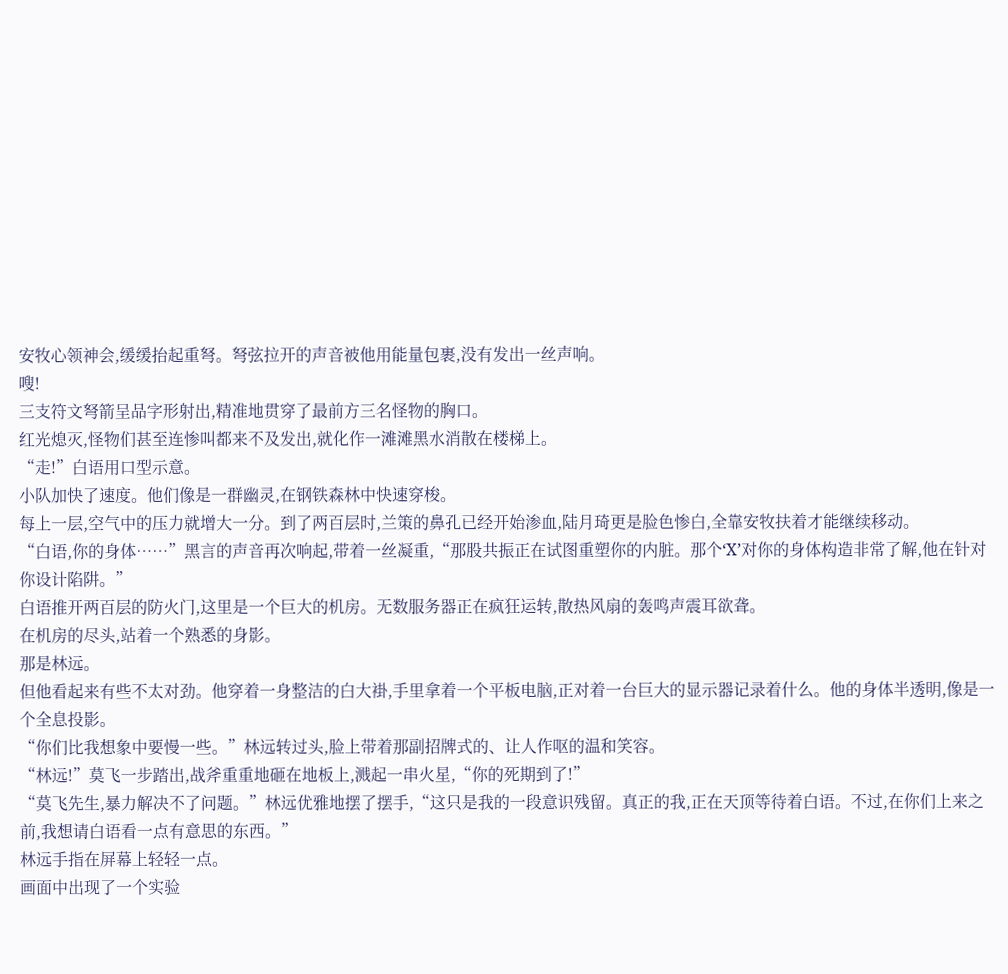安牧心领神会,缓缓抬起重弩。弩弦拉开的声音被他用能量包裹,没有发出一丝声响。
嗖!
三支符文弩箭呈品字形射出,精准地贯穿了最前方三名怪物的胸口。
红光熄灭,怪物们甚至连惨叫都来不及发出,就化作一滩滩黑水消散在楼梯上。
“走!”白语用口型示意。
小队加快了速度。他们像是一群幽灵,在钢铁森林中快速穿梭。
每上一层,空气中的压力就增大一分。到了两百层时,兰策的鼻孔已经开始渗血,陆月琦更是脸色惨白,全靠安牧扶着才能继续移动。
“白语,你的身体……”黑言的声音再次响起,带着一丝凝重,“那股共振正在试图重塑你的内脏。那个‘X’对你的身体构造非常了解,他在针对你设计陷阱。”
白语推开两百层的防火门,这里是一个巨大的机房。无数服务器正在疯狂运转,散热风扇的轰鸣声震耳欲聋。
在机房的尽头,站着一个熟悉的身影。
那是林远。
但他看起来有些不太对劲。他穿着一身整洁的白大褂,手里拿着一个平板电脑,正对着一台巨大的显示器记录着什么。他的身体半透明,像是一个全息投影。
“你们比我想象中要慢一些。”林远转过头,脸上带着那副招牌式的、让人作呕的温和笑容。
“林远!”莫飞一步踏出,战斧重重地砸在地板上,溅起一串火星,“你的死期到了!”
“莫飞先生,暴力解决不了问题。”林远优雅地摆了摆手,“这只是我的一段意识残留。真正的我,正在天顶等待着白语。不过,在你们上来之前,我想请白语看一点有意思的东西。”
林远手指在屏幕上轻轻一点。
画面中出现了一个实验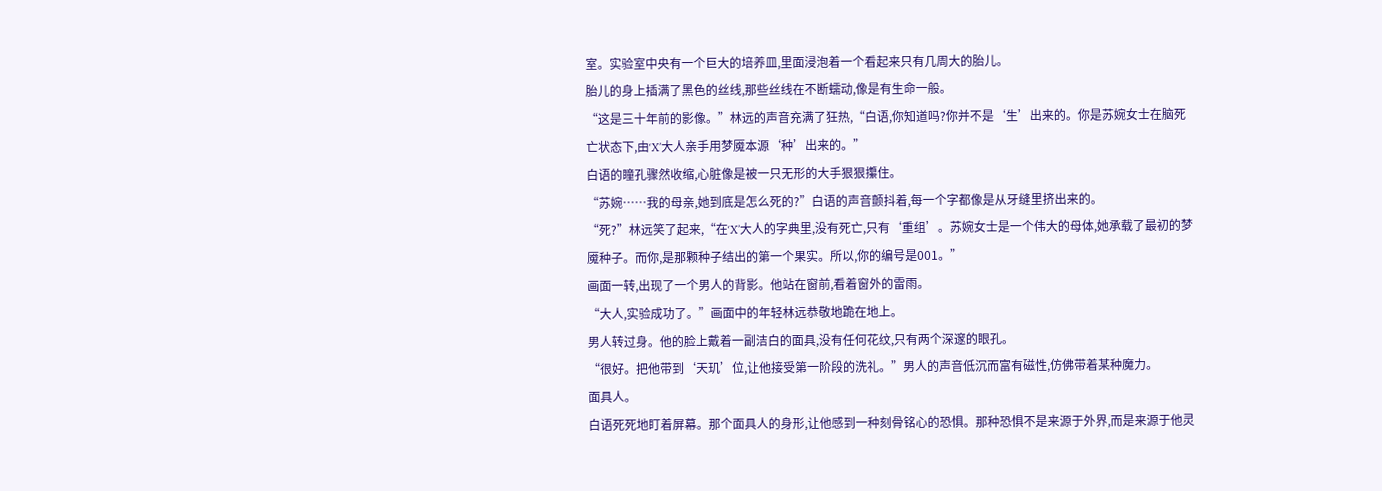室。实验室中央有一个巨大的培养皿,里面浸泡着一个看起来只有几周大的胎儿。
胎儿的身上插满了黑色的丝线,那些丝线在不断蠕动,像是有生命一般。
“这是三十年前的影像。”林远的声音充满了狂热,“白语,你知道吗?你并不是‘生’出来的。你是苏婉女士在脑死亡状态下,由‘X’大人亲手用梦魇本源‘种’出来的。”
白语的瞳孔骤然收缩,心脏像是被一只无形的大手狠狠攥住。
“苏婉……我的母亲,她到底是怎么死的?”白语的声音颤抖着,每一个字都像是从牙缝里挤出来的。
“死?”林远笑了起来,“在‘X’大人的字典里,没有死亡,只有‘重组’。苏婉女士是一个伟大的母体,她承载了最初的梦魇种子。而你,是那颗种子结出的第一个果实。所以,你的编号是001。”
画面一转,出现了一个男人的背影。他站在窗前,看着窗外的雷雨。
“大人,实验成功了。”画面中的年轻林远恭敬地跪在地上。
男人转过身。他的脸上戴着一副洁白的面具,没有任何花纹,只有两个深邃的眼孔。
“很好。把他带到‘天玑’位,让他接受第一阶段的洗礼。”男人的声音低沉而富有磁性,仿佛带着某种魔力。
面具人。
白语死死地盯着屏幕。那个面具人的身形,让他感到一种刻骨铭心的恐惧。那种恐惧不是来源于外界,而是来源于他灵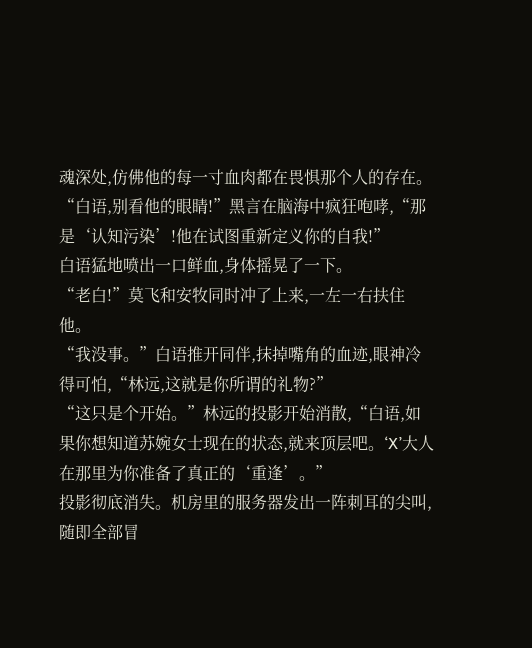魂深处,仿佛他的每一寸血肉都在畏惧那个人的存在。
“白语,别看他的眼睛!”黑言在脑海中疯狂咆哮,“那是‘认知污染’!他在试图重新定义你的自我!”
白语猛地喷出一口鲜血,身体摇晃了一下。
“老白!”莫飞和安牧同时冲了上来,一左一右扶住他。
“我没事。”白语推开同伴,抹掉嘴角的血迹,眼神冷得可怕,“林远,这就是你所谓的礼物?”
“这只是个开始。”林远的投影开始消散,“白语,如果你想知道苏婉女士现在的状态,就来顶层吧。‘X’大人在那里为你准备了真正的‘重逢’。”
投影彻底消失。机房里的服务器发出一阵刺耳的尖叫,随即全部冒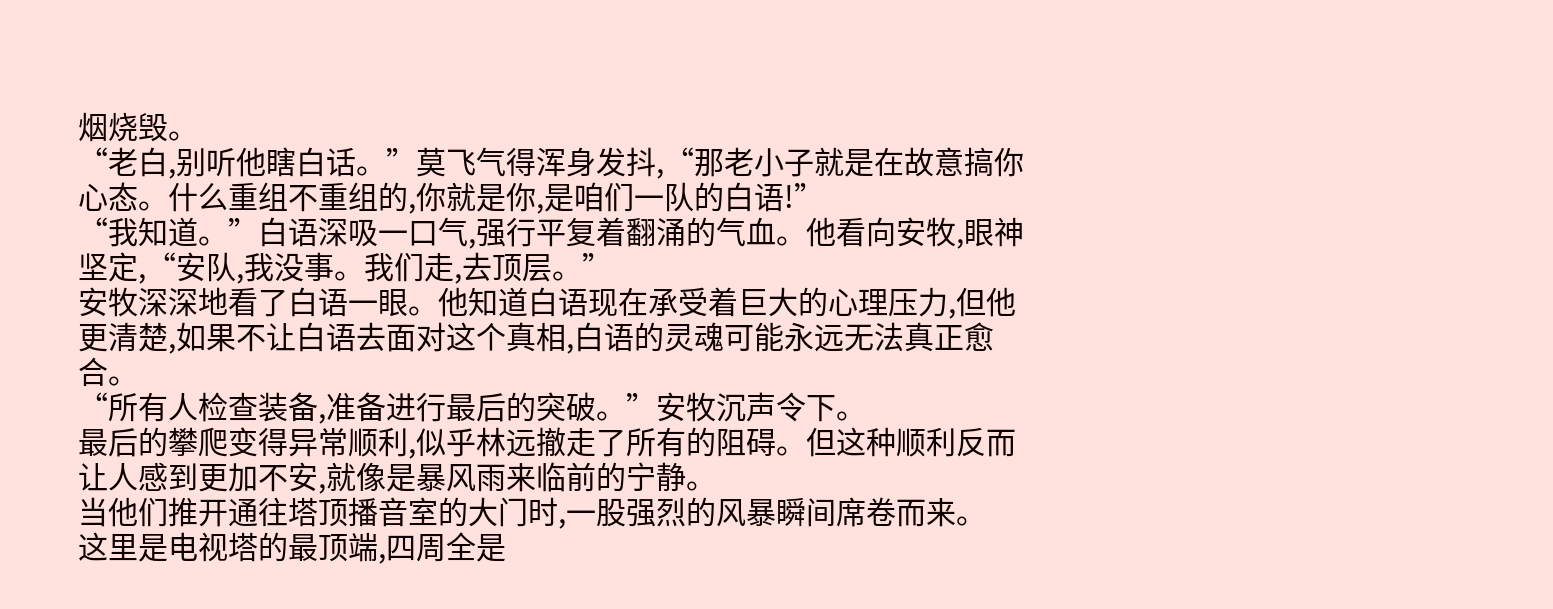烟烧毁。
“老白,别听他瞎白话。”莫飞气得浑身发抖,“那老小子就是在故意搞你心态。什么重组不重组的,你就是你,是咱们一队的白语!”
“我知道。”白语深吸一口气,强行平复着翻涌的气血。他看向安牧,眼神坚定,“安队,我没事。我们走,去顶层。”
安牧深深地看了白语一眼。他知道白语现在承受着巨大的心理压力,但他更清楚,如果不让白语去面对这个真相,白语的灵魂可能永远无法真正愈合。
“所有人检查装备,准备进行最后的突破。”安牧沉声令下。
最后的攀爬变得异常顺利,似乎林远撤走了所有的阻碍。但这种顺利反而让人感到更加不安,就像是暴风雨来临前的宁静。
当他们推开通往塔顶播音室的大门时,一股强烈的风暴瞬间席卷而来。
这里是电视塔的最顶端,四周全是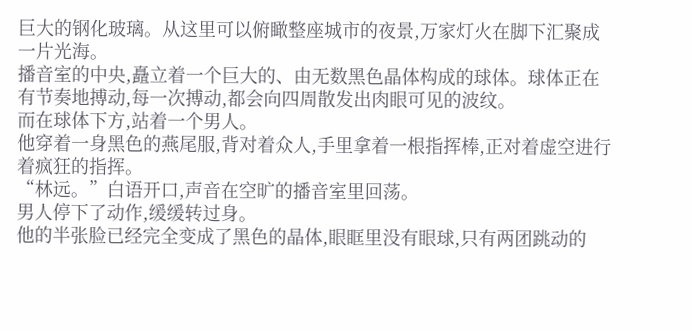巨大的钢化玻璃。从这里可以俯瞰整座城市的夜景,万家灯火在脚下汇聚成一片光海。
播音室的中央,矗立着一个巨大的、由无数黑色晶体构成的球体。球体正在有节奏地搏动,每一次搏动,都会向四周散发出肉眼可见的波纹。
而在球体下方,站着一个男人。
他穿着一身黑色的燕尾服,背对着众人,手里拿着一根指挥棒,正对着虚空进行着疯狂的指挥。
“林远。”白语开口,声音在空旷的播音室里回荡。
男人停下了动作,缓缓转过身。
他的半张脸已经完全变成了黑色的晶体,眼眶里没有眼球,只有两团跳动的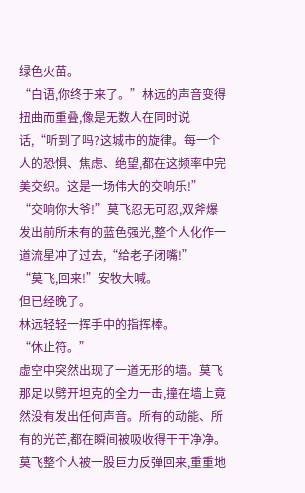绿色火苗。
“白语,你终于来了。”林远的声音变得扭曲而重叠,像是无数人在同时说话,“听到了吗?这城市的旋律。每一个人的恐惧、焦虑、绝望,都在这频率中完美交织。这是一场伟大的交响乐!”
“交响你大爷!”莫飞忍无可忍,双斧爆发出前所未有的蓝色强光,整个人化作一道流星冲了过去,“给老子闭嘴!”
“莫飞,回来!”安牧大喊。
但已经晚了。
林远轻轻一挥手中的指挥棒。
“休止符。”
虚空中突然出现了一道无形的墙。莫飞那足以劈开坦克的全力一击,撞在墙上竟然没有发出任何声音。所有的动能、所有的光芒,都在瞬间被吸收得干干净净。
莫飞整个人被一股巨力反弹回来,重重地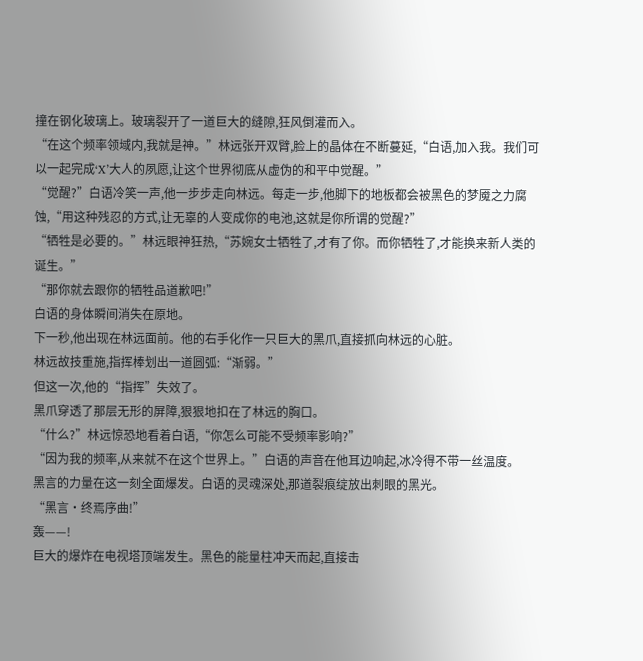撞在钢化玻璃上。玻璃裂开了一道巨大的缝隙,狂风倒灌而入。
“在这个频率领域内,我就是神。”林远张开双臂,脸上的晶体在不断蔓延,“白语,加入我。我们可以一起完成‘X’大人的夙愿,让这个世界彻底从虚伪的和平中觉醒。”
“觉醒?”白语冷笑一声,他一步步走向林远。每走一步,他脚下的地板都会被黑色的梦魇之力腐蚀,“用这种残忍的方式,让无辜的人变成你的电池,这就是你所谓的觉醒?”
“牺牲是必要的。”林远眼神狂热,“苏婉女士牺牲了,才有了你。而你牺牲了,才能换来新人类的诞生。”
“那你就去跟你的牺牲品道歉吧!”
白语的身体瞬间消失在原地。
下一秒,他出现在林远面前。他的右手化作一只巨大的黑爪,直接抓向林远的心脏。
林远故技重施,指挥棒划出一道圆弧:“渐弱。”
但这一次,他的“指挥”失效了。
黑爪穿透了那层无形的屏障,狠狠地扣在了林远的胸口。
“什么?”林远惊恐地看着白语,“你怎么可能不受频率影响?”
“因为我的频率,从来就不在这个世界上。”白语的声音在他耳边响起,冰冷得不带一丝温度。
黑言的力量在这一刻全面爆发。白语的灵魂深处,那道裂痕绽放出刺眼的黑光。
“黑言·终焉序曲!”
轰——!
巨大的爆炸在电视塔顶端发生。黑色的能量柱冲天而起,直接击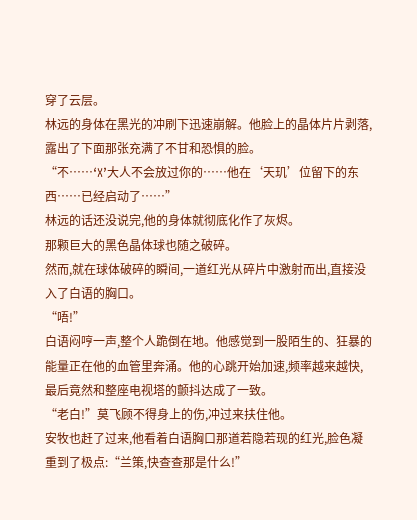穿了云层。
林远的身体在黑光的冲刷下迅速崩解。他脸上的晶体片片剥落,露出了下面那张充满了不甘和恐惧的脸。
“不……‘X’大人不会放过你的……他在‘天玑’位留下的东西……已经启动了……”
林远的话还没说完,他的身体就彻底化作了灰烬。
那颗巨大的黑色晶体球也随之破碎。
然而,就在球体破碎的瞬间,一道红光从碎片中激射而出,直接没入了白语的胸口。
“唔!”
白语闷哼一声,整个人跪倒在地。他感觉到一股陌生的、狂暴的能量正在他的血管里奔涌。他的心跳开始加速,频率越来越快,最后竟然和整座电视塔的颤抖达成了一致。
“老白!”莫飞顾不得身上的伤,冲过来扶住他。
安牧也赶了过来,他看着白语胸口那道若隐若现的红光,脸色凝重到了极点:“兰策,快查查那是什么!”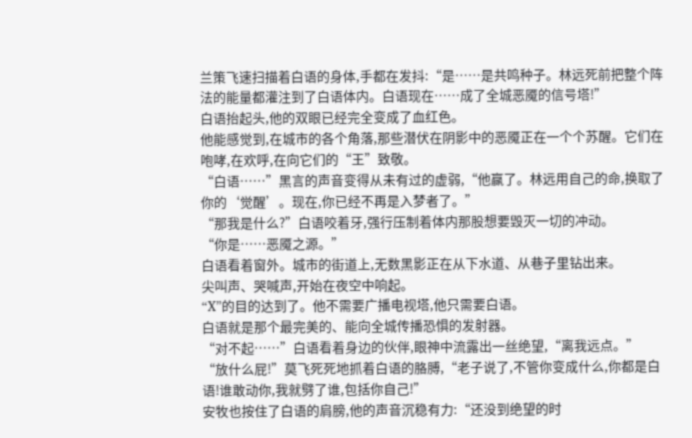兰策飞速扫描着白语的身体,手都在发抖:“是……是共鸣种子。林远死前把整个阵法的能量都灌注到了白语体内。白语现在……成了全城恶魇的信号塔!”
白语抬起头,他的双眼已经完全变成了血红色。
他能感觉到,在城市的各个角落,那些潜伏在阴影中的恶魇正在一个个苏醒。它们在咆哮,在欢呼,在向它们的“王”致敬。
“白语……”黑言的声音变得从未有过的虚弱,“他赢了。林远用自己的命,换取了你的‘觉醒’。现在,你已经不再是入梦者了。”
“那我是什么?”白语咬着牙,强行压制着体内那股想要毁灭一切的冲动。
“你是……恶魇之源。”
白语看着窗外。城市的街道上,无数黑影正在从下水道、从巷子里钻出来。
尖叫声、哭喊声,开始在夜空中响起。
“X”的目的达到了。他不需要广播电视塔,他只需要白语。
白语就是那个最完美的、能向全城传播恐惧的发射器。
“对不起……”白语看着身边的伙伴,眼神中流露出一丝绝望,“离我远点。”
“放什么屁!”莫飞死死地抓着白语的胳膊,“老子说了,不管你变成什么,你都是白语!谁敢动你,我就劈了谁,包括你自己!”
安牧也按住了白语的肩膀,他的声音沉稳有力:“还没到绝望的时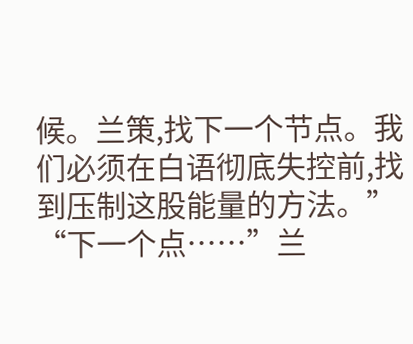候。兰策,找下一个节点。我们必须在白语彻底失控前,找到压制这股能量的方法。”
“下一个点……”兰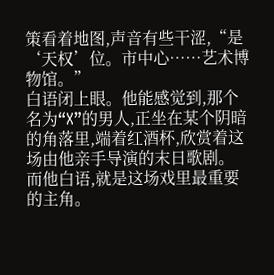策看着地图,声音有些干涩,“是‘天权’位。市中心……艺术博物馆。”
白语闭上眼。他能感觉到,那个名为“X”的男人,正坐在某个阴暗的角落里,端着红酒杯,欣赏着这场由他亲手导演的末日歌剧。
而他白语,就是这场戏里最重要的主角。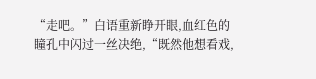“走吧。”白语重新睁开眼,血红色的瞳孔中闪过一丝决绝,“既然他想看戏,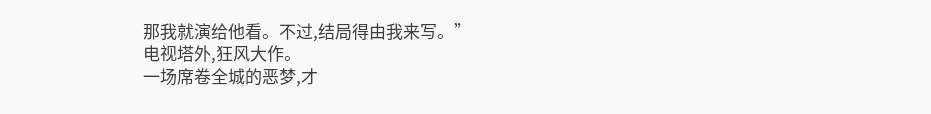那我就演给他看。不过,结局得由我来写。”
电视塔外,狂风大作。
一场席卷全城的恶梦,才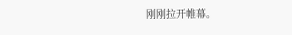刚刚拉开帷幕。